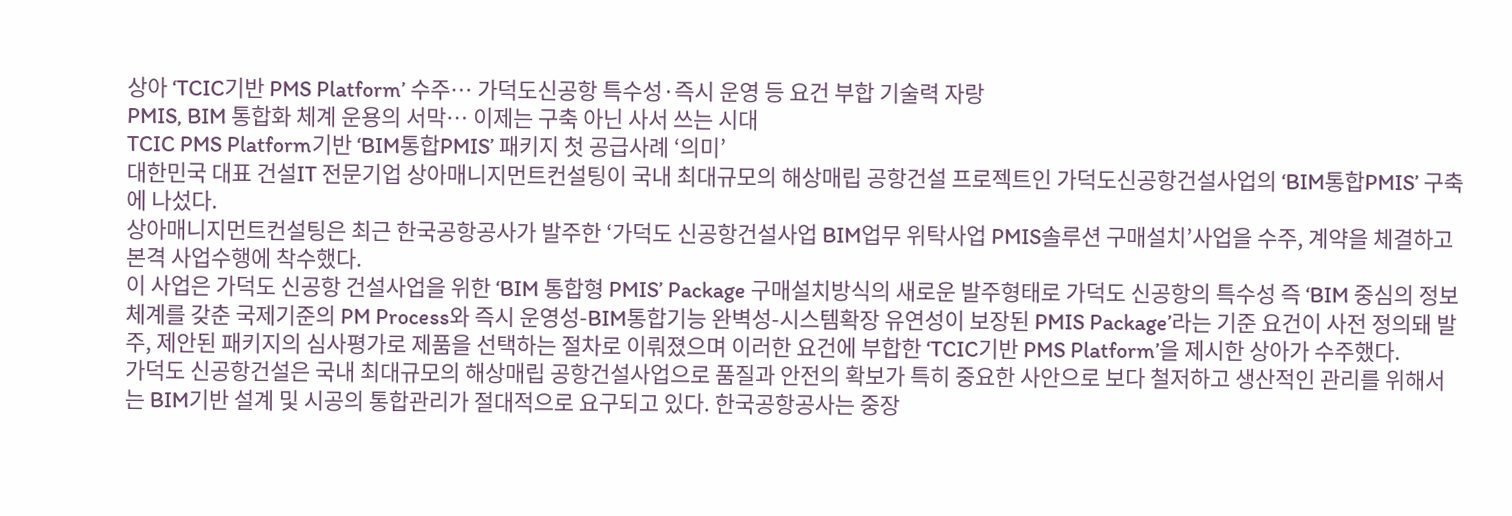상아 ‘TCIC기반 PMS Platform’ 수주… 가덕도신공항 특수성·즉시 운영 등 요건 부합 기술력 자랑
PMIS, BIM 통합화 체계 운용의 서막… 이제는 구축 아닌 사서 쓰는 시대
TCIC PMS Platform기반 ‘BIM통합PMIS’ 패키지 첫 공급사례 ‘의미’
대한민국 대표 건설IT 전문기업 상아매니지먼트컨설팅이 국내 최대규모의 해상매립 공항건설 프로젝트인 가덕도신공항건설사업의 ‘BIM통합PMIS’ 구축에 나섰다.
상아매니지먼트컨설팅은 최근 한국공항공사가 발주한 ‘가덕도 신공항건설사업 BIM업무 위탁사업 PMIS솔루션 구매설치’사업을 수주, 계약을 체결하고 본격 사업수행에 착수했다.
이 사업은 가덕도 신공항 건설사업을 위한 ‘BIM 통합형 PMIS’ Package 구매설치방식의 새로운 발주형태로 가덕도 신공항의 특수성 즉 ‘BIM 중심의 정보체계를 갖춘 국제기준의 PM Process와 즉시 운영성-BIM통합기능 완벽성-시스템확장 유연성이 보장된 PMIS Package’라는 기준 요건이 사전 정의돼 발주, 제안된 패키지의 심사평가로 제품을 선택하는 절차로 이뤄졌으며 이러한 요건에 부합한 ‘TCIC기반 PMS Platform’을 제시한 상아가 수주했다.
가덕도 신공항건설은 국내 최대규모의 해상매립 공항건설사업으로 품질과 안전의 확보가 특히 중요한 사안으로 보다 철저하고 생산적인 관리를 위해서는 BIM기반 설계 및 시공의 통합관리가 절대적으로 요구되고 있다. 한국공항공사는 중장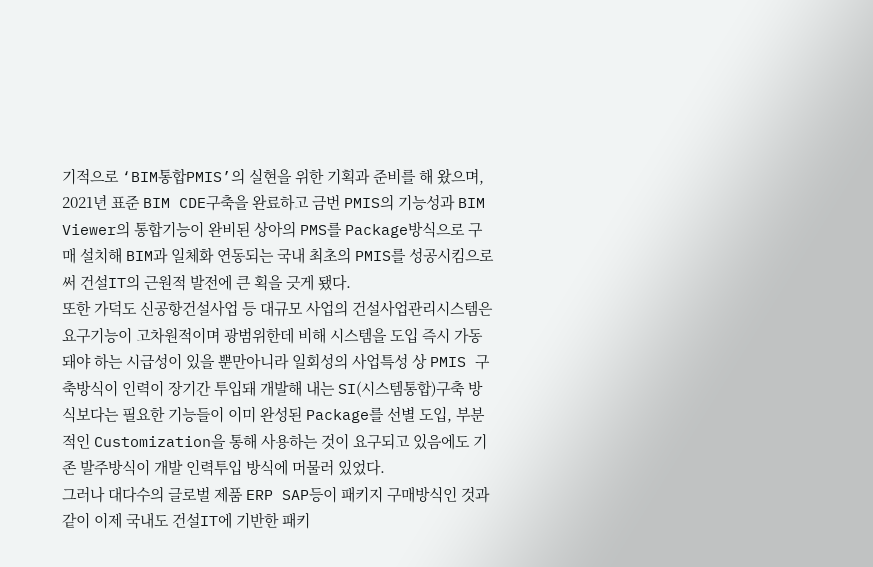기적으로 ‘BIM통합PMIS’의 실현을 위한 기획과 준비를 해 왔으며, 2021년 표준 BIM CDE구축을 완료하고 금번 PMIS의 기능성과 BIM Viewer의 통합기능이 완비된 상아의 PMS를 Package방식으로 구매 설치해 BIM과 일체화 연동되는 국내 최초의 PMIS를 성공시킴으로써 건설IT의 근원적 발전에 큰 획을 긋게 됐다.
또한 가덕도 신공항건설사업 등 대규모 사업의 건설사업관리시스템은 요구기능이 고차원적이며 광범위한데 비해 시스템을 도입 즉시 가동돼야 하는 시급성이 있을 뿐만아니라 일회성의 사업특성 상 PMIS 구축방식이 인력이 장기간 투입돼 개발해 내는 SI(시스템통합)구축 방식보다는 필요한 기능들이 이미 완성된 Package를 선별 도입, 부분적인 Customization을 통해 사용하는 것이 요구되고 있음에도 기존 발주방식이 개발 인력투입 방식에 머물러 있었다.
그러나 대다수의 글로벌 제품 ERP SAP등이 패키지 구매방식인 것과 같이 이제 국내도 건설IT에 기반한 패키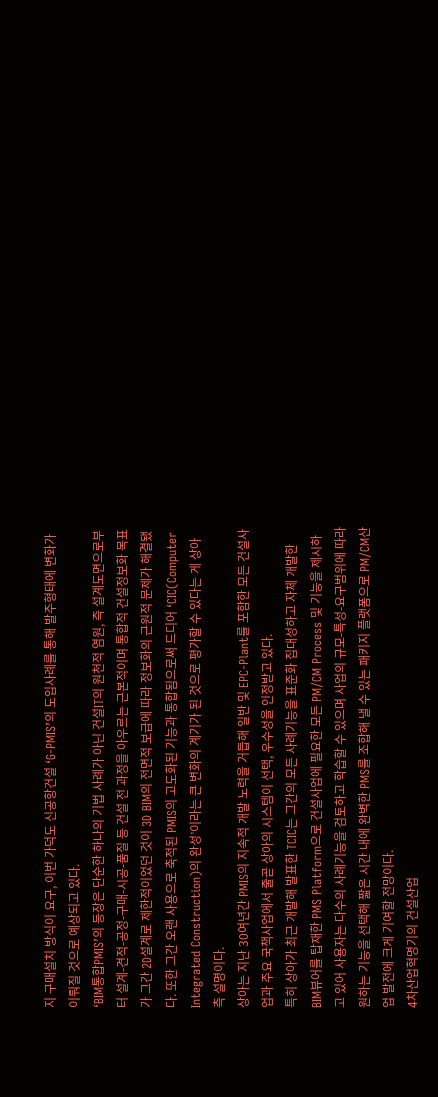지 구매설치 방식이 요구, 이번 가덕도 신공항건설 ‘G-PMIS’의 도입사례를 통해 발주형태에 변화가 이뤄질 것으로 예상되고 있다.
‘BIM통합PMIS’의 등장은 단순한 하나의 기법 사례가 아닌 건설IT의 원천적 염원, 즉 설계도면으로부터 설계-견적-공정-구매-시공-품질 등 건설 전 과정을 아우르는 근본적이며 통합적 건설정보화 목표가 그간 2D설계로 제한적이었던 것이 3D BIM의 전면적 보급에 따라 정보화의 근원적 문제가 해결됐다. 또한 그간 오랜 사용으로 축적된 PMIS의 고도화된 기능과 통합됨으로써 드디어 ‘CIC(Computer Integrated Construction)의 완성’이라는 큰 변화의 계기가 된 것으로 평가할 수 있다는 게 상아 측 설명이다.
상아는 지난 30여년간 PMIS의 지속적 개발 노력을 거듭해 일반 및 EPC-Plant를 포함한 모든 건설사업과 주요 국책사업에서 줄곧 상아의 시스템이 선택, 우수성을 인정받고 있다.
특히 상아가 최근 개발해 발표한 TCIC는 그간의 모든 사례기능을 표준화 집대성하고 자체 개발한 BIM뷰어를 탑재한 PMS Platform으로 건설사업에 필요한 모든 PM/CM Process 및 기능을 제시하고 있어 사용자는 다수의 사례기능을 검토하고 학습할 수 있으며 사업의 규모-특성-요구범위에 따라 원하는 기능을 선택해 짧은 시간 내에 완벽한 PMS를 조합해 낼 수 있는 패키지 플랫폼으로 PM/CM산업 발전에 크게 기여할 전망이다.
4차산업혁명기의 건설산업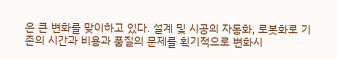은 큰 변화를 맞이하고 있다. 설계 및 시공의 자동화, 로봇화로 기존의 시간과 비용과 품질의 문제를 획기적으로 변화시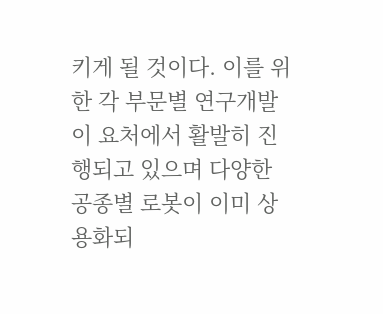키게 될 것이다. 이를 위한 각 부문별 연구개발이 요처에서 활발히 진행되고 있으며 다양한 공종별 로봇이 이미 상용화되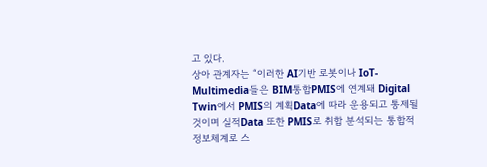고 있다.
상아 관계자는 “이러한 AI기반 로봇이나 IoT-Multimedia들은 BIM통합PMIS에 연계돼 Digital Twin에서 PMIS의 계획Data에 따라 운용되고 통제될 것이며 실적Data 또한 PMIS로 취합 분석되는 통합적 정보체계로 스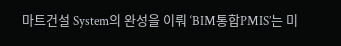마트건설 System의 완성을 이뤄 ‘BIM통합PMIS’는 미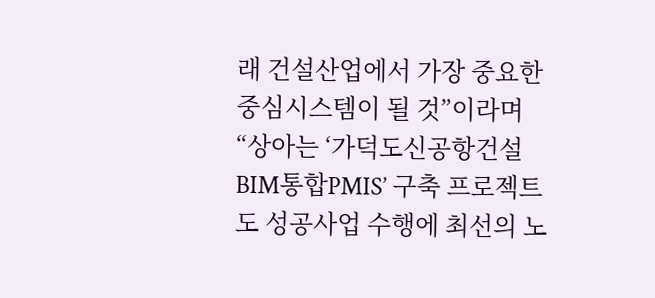래 건설산업에서 가장 중요한 중심시스템이 될 것”이라며 “상아는 ‘가덕도신공항건설 BIM통합PMIS’ 구축 프로젝트도 성공사업 수행에 최선의 노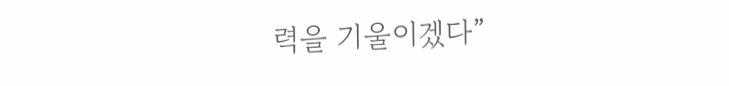력을 기울이겠다”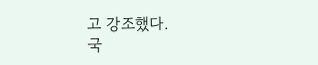고 강조했다.
국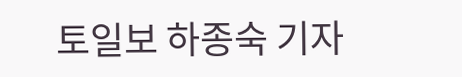토일보 하종숙 기자